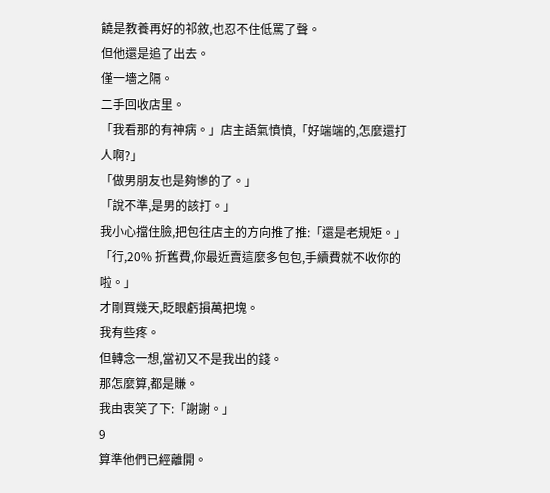饒是教養再好的祁敘,也忍不住低罵了聲。
但他還是追了出去。
僅一墻之隔。
二手回收店里。
「我看那的有神病。」店主語氣憤憤,「好端端的,怎麼還打人啊?」
「做男朋友也是夠慘的了。」
「說不準,是男的該打。」
我小心擋住臉,把包往店主的方向推了推:「還是老規矩。」
「行,20% 折舊費,你最近賣這麼多包包,手續費就不收你的啦。」
才剛買幾天,眨眼虧損萬把塊。
我有些疼。
但轉念一想,當初又不是我出的錢。
那怎麼算,都是賺。
我由衷笑了下:「謝謝。」
9
算準他們已經離開。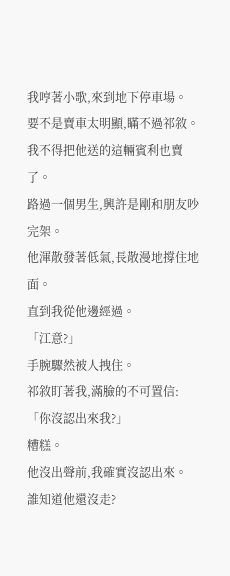我哼著小歌,來到地下停車場。
要不是賣車太明顯,瞞不過祁敘。
我不得把他送的這輛賓利也賣了。
路過一個男生,興許是剛和朋友吵完架。
他渾散發著低氣,長散漫地撐住地面。
直到我從他邊經過。
「江意?」
手腕驟然被人拽住。
祁敘盯著我,滿臉的不可置信:「你沒認出來我?」
糟糕。
他沒出聲前,我確實沒認出來。
誰知道他還沒走?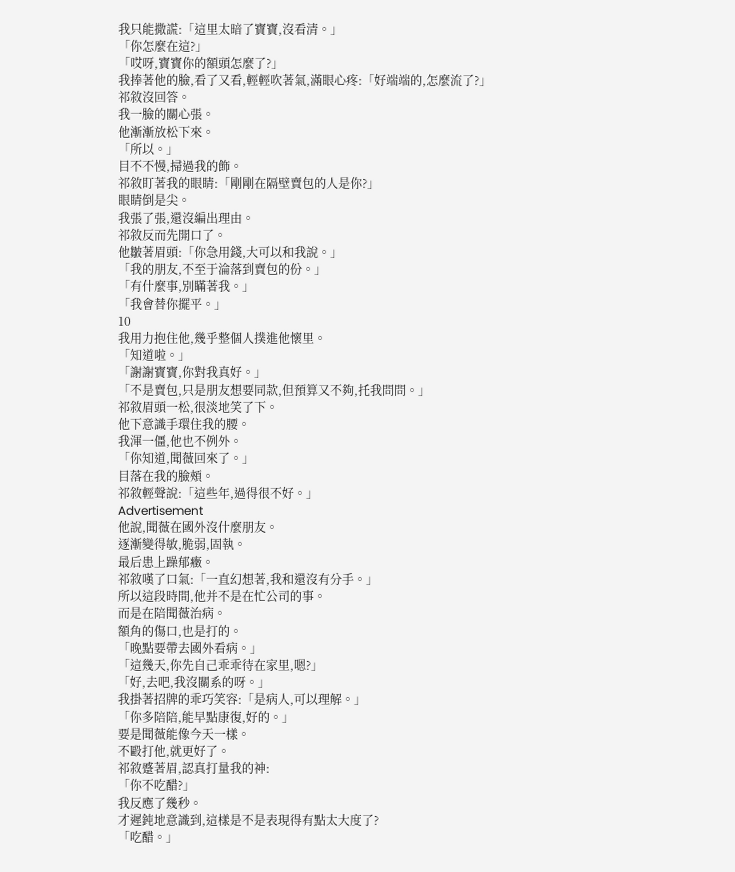我只能撒謊:「這里太暗了寶寶,沒看清。」
「你怎麼在這?」
「哎呀,寶寶你的額頭怎麼了?」
我捧著他的臉,看了又看,輕輕吹著氣,滿眼心疼:「好端端的,怎麼流了?」
祁敘沒回答。
我一臉的關心張。
他漸漸放松下來。
「所以。」
目不不慢,掃過我的飾。
祁敘盯著我的眼睛:「剛剛在隔壁賣包的人是你?」
眼睛倒是尖。
我張了張,還沒編出理由。
祁敘反而先開口了。
他皺著眉頭:「你急用錢,大可以和我說。」
「我的朋友,不至于淪落到賣包的份。」
「有什麼事,別瞞著我。」
「我會替你擺平。」
10
我用力抱住他,幾乎整個人撲進他懷里。
「知道啦。」
「謝謝寶寶,你對我真好。」
「不是賣包,只是朋友想要同款,但預算又不夠,托我問問。」
祁敘眉頭一松,很淡地笑了下。
他下意識手環住我的腰。
我渾一僵,他也不例外。
「你知道,聞薇回來了。」
目落在我的臉頰。
祁敘輕聲說:「這些年,過得很不好。」
Advertisement
他說,聞薇在國外沒什麼朋友。
逐漸變得敏,脆弱,固執。
最后患上躁郁癥。
祁敘嘆了口氣:「一直幻想著,我和還沒有分手。」
所以這段時間,他并不是在忙公司的事。
而是在陪聞薇治病。
額角的傷口,也是打的。
「晚點要帶去國外看病。」
「這幾天,你先自己乖乖待在家里,嗯?」
「好,去吧,我沒關系的呀。」
我掛著招牌的乖巧笑容:「是病人,可以理解。」
「你多陪陪,能早點康復,好的。」
要是聞薇能像今天一樣。
不毆打他,就更好了。
祁敘蹙著眉,認真打量我的神:
「你不吃醋?」
我反應了幾秒。
才遲鈍地意識到,這樣是不是表現得有點太大度了?
「吃醋。」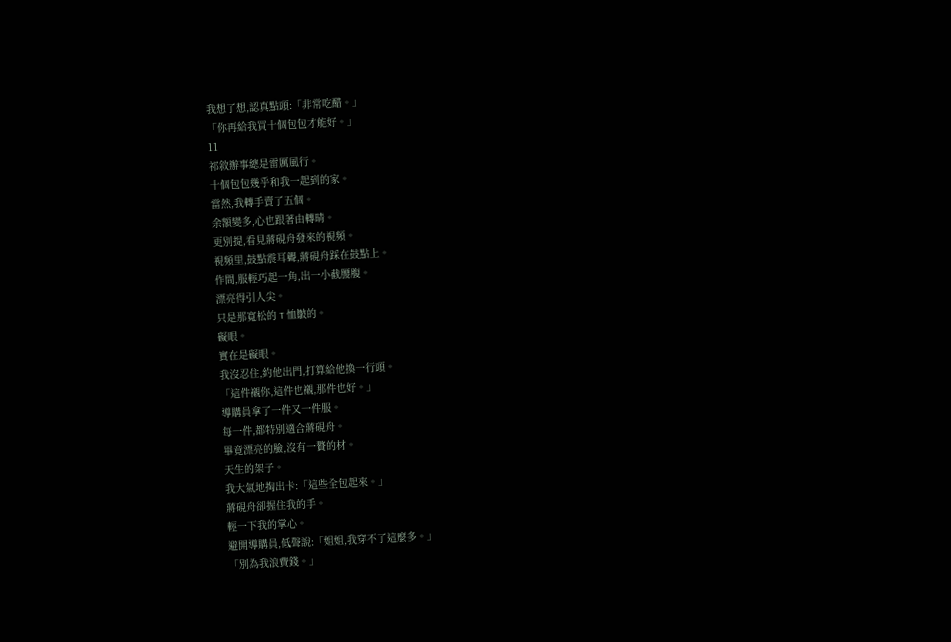我想了想,認真點頭:「非常吃醋。」
「你再給我買十個包包才能好。」
11
祁敘辦事總是雷厲風行。
十個包包幾乎和我一起到的家。
當然,我轉手賣了五個。
余額變多,心也跟著由轉晴。
更別提,看見蔣硯舟發來的視頻。
視頻里,鼓點震耳聾,蔣硯舟踩在鼓點上。
作間,服輕巧起一角,出一小截腰腹。
漂亮得引人尖。
只是那寬松的 T 恤皺的。
礙眼。
實在是礙眼。
我沒忍住,約他出門,打算給他換一行頭。
「這件襯你,這件也襯,那件也好。」
導購員拿了一件又一件服。
每一件,都特別適合蔣硯舟。
畢竟漂亮的臉,沒有一贅的材。
天生的架子。
我大氣地掏出卡:「這些全包起來。」
蔣硯舟卻握住我的手。
輕一下我的掌心。
避開導購員,低聲說:「姐姐,我穿不了這麼多。」
「別為我浪費錢。」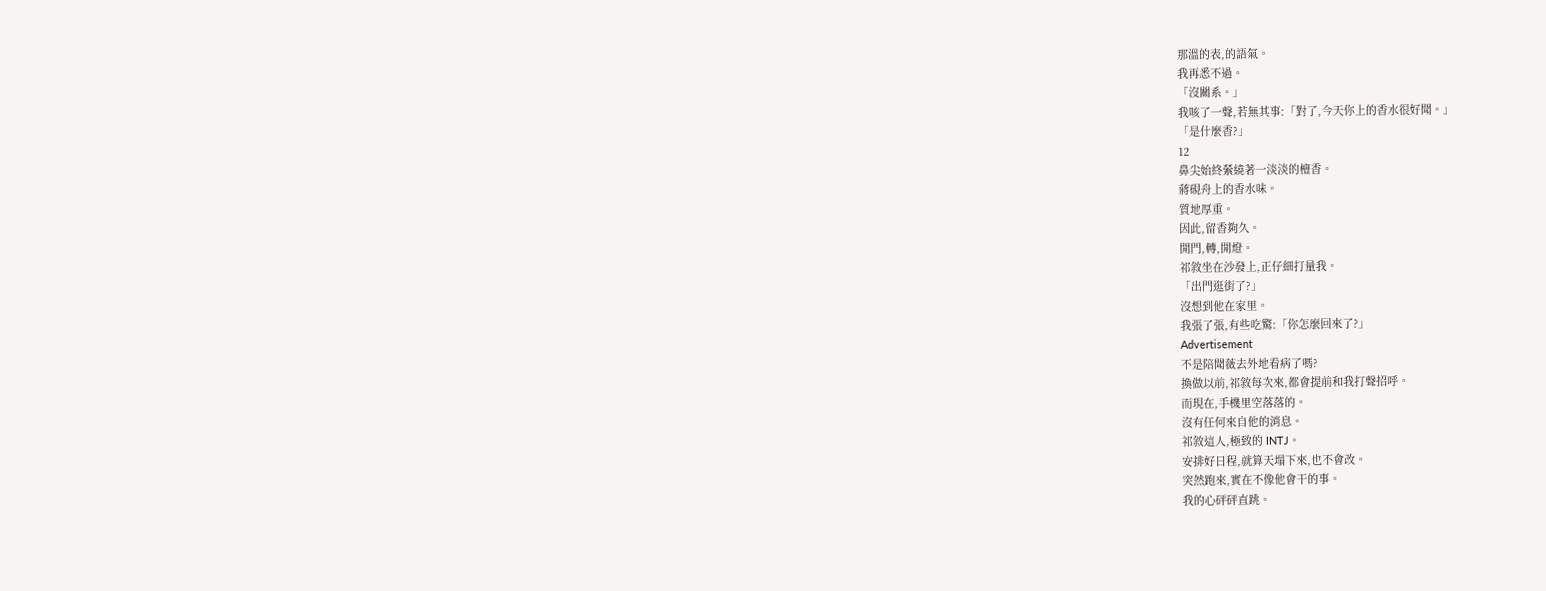那溫的表,的語氣。
我再悉不過。
「沒關系。」
我咳了一聲,若無其事:「對了,今天你上的香水很好聞。」
「是什麼香?」
12
鼻尖始終縈繞著一淡淡的檀香。
蔣硯舟上的香水味。
質地厚重。
因此,留香夠久。
開門,轉,開燈。
祁敘坐在沙發上,正仔細打量我。
「出門逛街了?」
沒想到他在家里。
我張了張,有些吃驚:「你怎麼回來了?」
Advertisement
不是陪聞薇去外地看病了嗎?
換做以前,祁敘每次來,都會提前和我打聲招呼。
而現在,手機里空落落的。
沒有任何來自他的消息。
祁敘這人,極致的 INTJ。
安排好日程,就算天塌下來,也不會改。
突然跑來,實在不像他會干的事。
我的心砰砰直跳。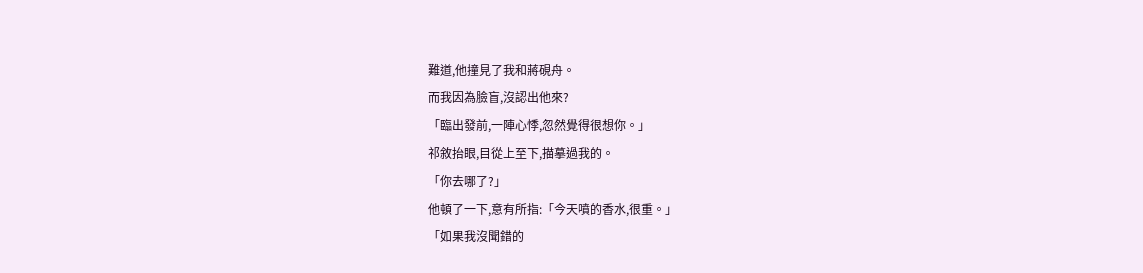難道,他撞見了我和蔣硯舟。
而我因為臉盲,沒認出他來?
「臨出發前,一陣心悸,忽然覺得很想你。」
祁敘抬眼,目從上至下,描摹過我的。
「你去哪了?」
他頓了一下,意有所指:「今天噴的香水,很重。」
「如果我沒聞錯的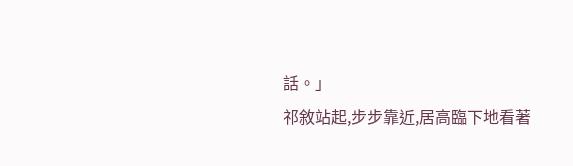話。」
祁敘站起,步步靠近,居高臨下地看著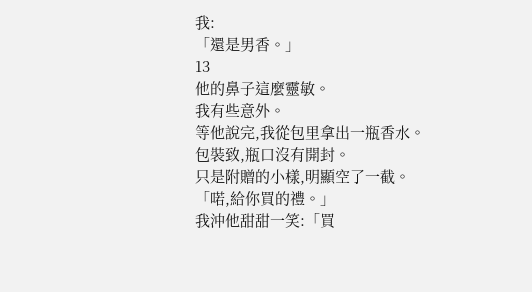我:
「還是男香。」
13
他的鼻子這麼靈敏。
我有些意外。
等他說完,我從包里拿出一瓶香水。
包裝致,瓶口沒有開封。
只是附贈的小樣,明顯空了一截。
「喏,給你買的禮。」
我沖他甜甜一笑:「買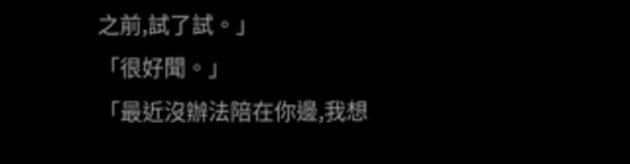之前,試了試。」
「很好聞。」
「最近沒辦法陪在你邊,我想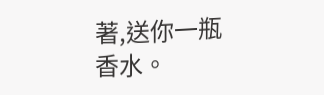著,送你一瓶香水。